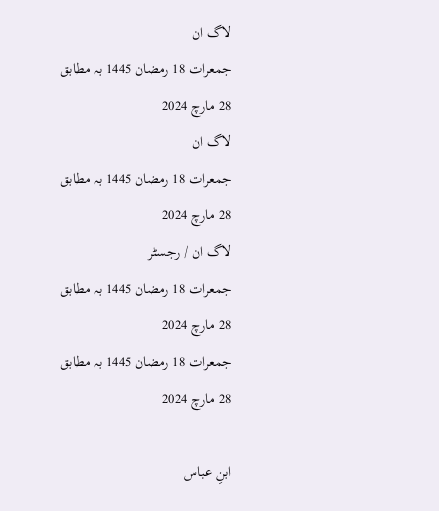لاگ ان
جمعرات 18 رمضان 1445 بہ مطابق 28 مارچ 2024
لاگ ان
جمعرات 18 رمضان 1445 بہ مطابق 28 مارچ 2024
لاگ ان / رجسٹر
جمعرات 18 رمضان 1445 بہ مطابق 28 مارچ 2024
جمعرات 18 رمضان 1445 بہ مطابق 28 مارچ 2024

ابنِ عباس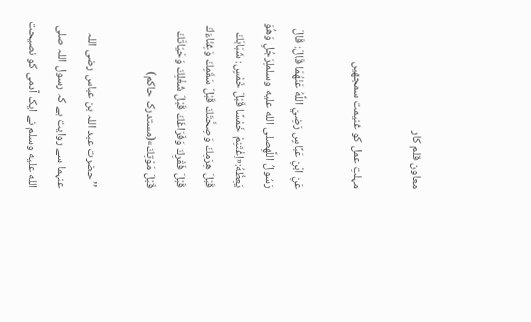معاون قلم کار

مہلتِ عمل کو غنیمت سمجھیں

عَنِ ابْنِ عَبَّاسٍ رَضِيَ اللَّهُ عَنْهُمَا قَالَ: قَالَ رَسُولُ اللَّهِصلى الله عليه وسلملِرَجُلٍ وَهُوَ يَعِظُهُ:«اِغْتَنِمْ خَمْسًا قَبْلَ خَمْسٍ: شَبَابَكَ قَبْلَ هِرَمِكَ وَصِحَّتَكَ قَبْلَ سَقَمِكَ وَغِنَاءَكَ قَبْلَ فَقْرِكَ وَفَرَاغَكَ قَبْلَ شُغْلِكَ وَحَيَاتَكَ قَبْلَ مَوْتِكَ»(مستدرک حاکم)

’’حضرت عبد اللہ بن عباس رضی اللہ عنہما سے روایت ہے کہ رسول اللہ صلى الله عليه وسلم نے ایک آدمی کو نصیحت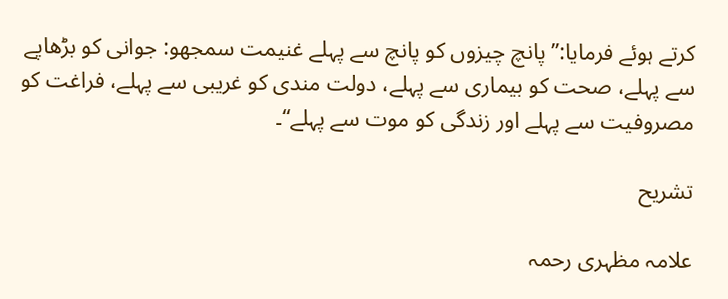کرتے ہوئے فرمایا:’’پانچ چیزوں کو پانچ سے پہلے غنیمت سمجھو: جوانی کو بڑھاپے سے پہلے، صحت کو بیماری سے پہلے، دولت مندی کو غریبی سے پہلے، فراغت کو مصروفیت سے پہلے اور زندگی کو موت سے پہلے‘‘۔

تشریح

علامہ مظہری رحمہ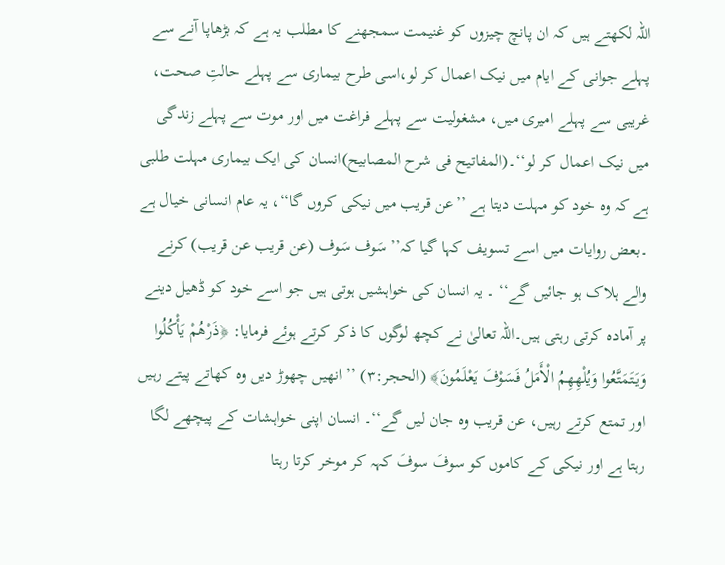اللہ لکھتے ہیں کہ ان پانچ چیزوں کو غنیمت سمجھنے کا مطلب یہ ہے کہ بڑھاپا آنے سے پہلے جوانی کے ایام میں نیک اعمال کر لو،اسی طرح بیماری سے پہلے حالتِ صحت، غریبی سے پہلے امیری میں، مشغولیت سے پہلے فراغت میں اور موت سے پہلے زندگی میں نیک اعمال کر لو‘‘۔(المفاتیح فی شرح المصابیح)انسان کی ایک بیماری مہلت طلبی ہے کہ وہ خود کو مہلت دیتا ہے ’’عن قریب میں نیکی کروں گا‘‘، یہ عام انسانی خیال ہے ۔بعض روایات میں اسے تسویف کہا گیا کہ’’ سَوف سَوف (عن قریب عن قریب) کرنے والے ہلاک ہو جائیں گے‘‘ ۔ یہ انسان کی خواہشیں ہوتی ہیں جو اسے خود کو ڈھیل دینے پر آمادہ کرتی رہتی ہیں۔اللہ تعالیٰ نے کچھ لوگوں کا ذکر کرتے ہوئے فرمایا: ﴿ذَرْهُمْ يَأْكُلُوا وَيَتَمَتَّعُوا وَيُلْهِهِمُ الْأَمَلُ فَسَوْفَ يَعْلَمُونَ﴾ (الحجر:۳) ’’انھیں چھوڑ دیں وہ کھاتے پیتے رہیں اور تمتع کرتے رہیں، عن قریب وہ جان لیں گے‘‘۔ انسان اپنی خواہشات کے پیچھے لگا رہتا ہے اور نیکی کے کاموں کو سوفَ سوفَ کہہ کر موخر کرتا رہتا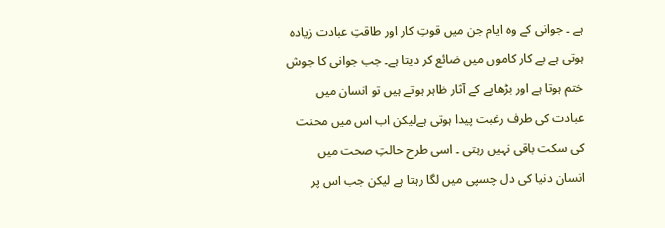ہے ۔ جوانی کے وہ ایام جن میں قوتِ کار اور طاقتِ عبادت زیادہ ہوتی ہے بے کار کاموں میں ضائع کر دیتا ہے۔ جب جوانی کا جوش ختم ہوتا ہے اور بڑھاپے کے آثار ظاہر ہوتے ہیں تو انسان میں عبادت کی طرف رغبت پیدا ہوتی ہےلیکن اب اس میں محنت کی سکت باقی نہیں رہتی ۔ اسی طرح حالتِ صحت میں انسان دنیا کی دل چسپی میں لگا رہتا ہے لیکن جب اس پر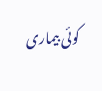کوئی بیماری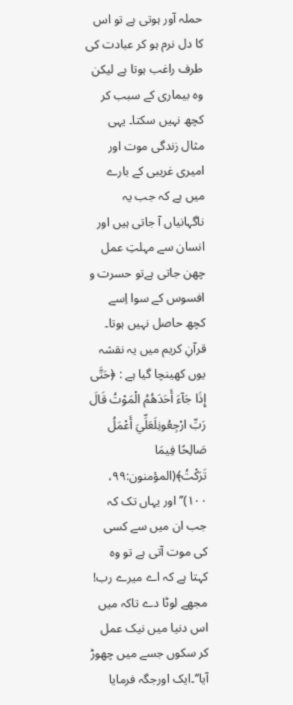حملہ آور ہوتی ہے تو اس کا دل نرم ہو کر عبادت کی طرف راغب ہوتا ہے لیکن وہ بیماری کے سبب کر کچھ نہیں سکتا۔ یہی مثال زندگی موت اور امیری غریبی کے بارے میں ہے کہ جب یہ ناگہانیاں آ جاتی ہیں اور انسان سے مہلتِ عمل چھن جاتی ہےتو حسرت و افسوس کے سوا اِسے کچھ حاصل نہیں ہوتا۔ قرآنِ کریم میں یہ نقشہ یوں کھینچا گیا ہے : ﴿حَتَّى إِذَا جَآءَ أَحَدَهُمُ الْمَوْتُ قَالَ رَبِّ ارْجِعُونِلَعَلِّيَ أَعْمَلُ صَالِحًا فِيمَا تَرَكْتُ﴾(المؤمنون:۹۹، ۱۰۰)’’اور یہاں تک کہ جب ان میں سے کسی کی موت آتی ہے تو وہ کہتا ہے کہ اے میرے رب! مجھے لوٹا دے تاکہ میں اس دنیا میں نیک عمل کر سکوں جسے میں چھوڑ آیا‘‘۔ایک اورجگہ فرمایا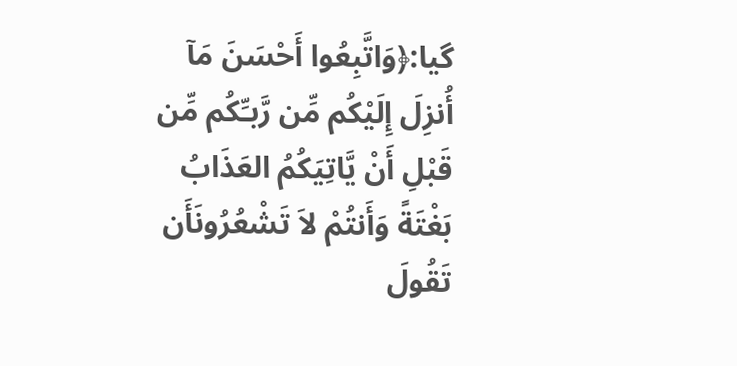گیا:﴿وَاتَّبِعُوا أَحْسَنَ مَآ أُنزِلَ إِلَيْكُم مِّن رَّبـِّكُم مِّن قَبْلِ أَنْ يَّاتِيَكُمُ العَذَابُ بَغْتَةً وَأَنتُمْ لاَ تَشْعُرُونَأَن تَقُولَ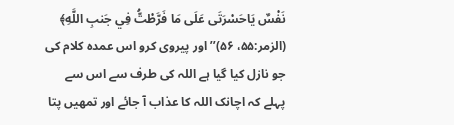نَفْسٌ يَاحَسْرَتَى عَلَى مَا فَرَّطْتُّ فِي جَنبِ اللَّهِ﴾ (الزمر:۵۵، ۵۶)’’اور پیروی کرو اس عمدہ کلام کی جو نازل کیا گیا ہے اللہ کی طرف سے اس سے پہلے کہ اچانک اللہ کا عذاب آ جائے اور تمھیں پتا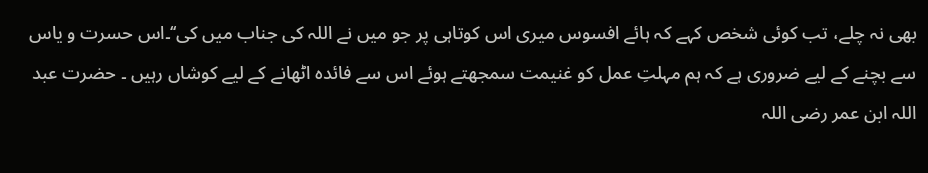بھی نہ چلے، تب کوئی شخص کہے کہ ہائے افسوس میری اس کوتاہی پر جو میں نے اللہ کی جناب میں کی‘‘۔اس حسرت و یاس سے بچنے کے لیے ضروری ہے کہ ہم مہلتِ عمل کو غنیمت سمجھتے ہوئے اس سے فائدہ اٹھانے کے لیے کوشاں رہیں ۔ حضرت عبد اللہ ابن عمر رضی اللہ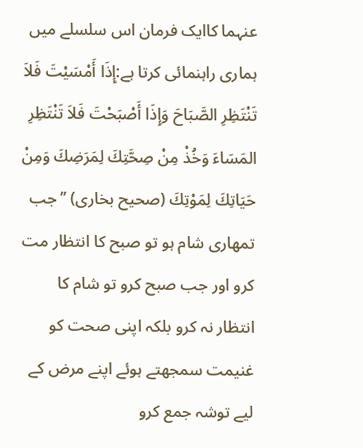عنہما کاایک فرمان اس سلسلے میں ہماری راہنمائی کرتا ہے:إِذَا أَمْسَيْتَ فَلاَ تَنْتَظِرِ الصَّبَاحَ وَإِذَا أَصْبَحْتَ فَلاَ تَنْتَظِرِ المَسَاءَ وَخُذْ مِنْ صِحَّتِكَ لِمَرَضِكَ وَمِنْ حَيَاتِكَ لِمَوْتِكَ (صحیح بخاری) ’’جب تمھاری شام ہو تو صبح کا انتظار مت کرو اور جب صبح کرو تو شام کا انتظار نہ کرو بلکہ اپنی صحت کو غنیمت سمجھتے ہوئے اپنے مرض کے لیے توشہ جمع کرو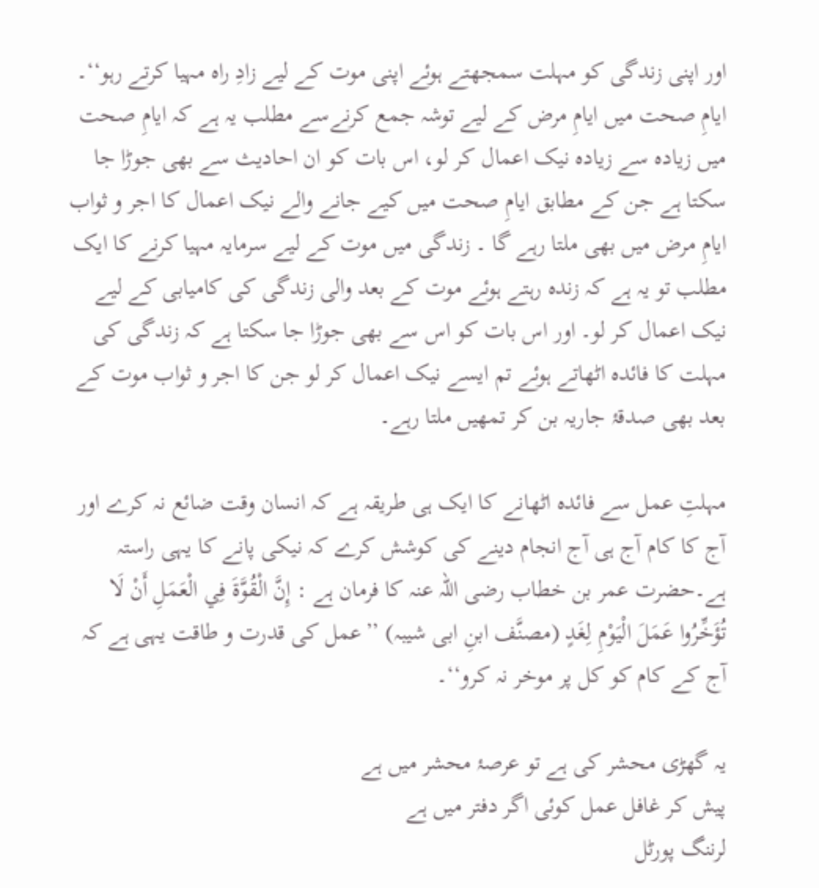اور اپنی زندگی کو مہلت سمجھتے ہوئے اپنی موت کے لیے زادِ راہ مہیا کرتے رہو‘‘۔  ایامِ صحت میں ایامِ مرض کے لیے توشہ جمع کرنےسے مطلب یہ ہے کہ ایامِ صحت میں زیادہ سے زیادہ نیک اعمال کر لو، اس بات کو ان احادیث سے بھی جوڑا جا سکتا ہے جن کے مطابق ایامِ صحت میں کیے جانے والے نیک اعمال کا اجر و ثواب ایامِ مرض میں بھی ملتا رہے گا ۔ زندگی میں موت کے لیے سرمایہ مہیا کرنے کا ایک مطلب تو یہ ہے کہ زندہ رہتے ہوئے موت کے بعد والی زندگی کی کامیابی کے لیے نیک اعمال کر لو۔ اور اس بات کو اس سے بھی جوڑا جا سکتا ہے کہ زندگی کی مہلت کا فائدہ اٹھاتے ہوئے تم ایسے نیک اعمال کر لو جن کا اجر و ثواب موت کے بعد بھی صدقۂ جاریہ بن کر تمھیں ملتا رہے۔

مہلتِ عمل سے فائدہ اٹھانے کا ایک ہی طریقہ ہے کہ انسان وقت ضائع نہ کرے اور آج کا کام آج ہی آج انجام دینے کی کوشش کرے کہ نیکی پانے کا یہی راستہ ہے۔حضرت عمر بن خطاب رضی اللہ عنہ کا فرمان ہے : إِنَّ الْقُوَّةَ فِي الْعَمَلِ أَنْ لَا تُؤَخِّرُوا عَمَلَ الْيَوْمِ لِغَدٍ (مصنَّف ابنِ ابی شیبہ) ’’عمل کی قدرت و طاقت یہی ہے کہ آج کے کام کو کل پر موخر نہ کرو‘‘۔

یہ گھڑی محشر کی ہے تو عرصۂ محشر میں ہے
پیش کر غافل عمل کوئی اگر دفتر میں ہے
لرننگ پورٹل